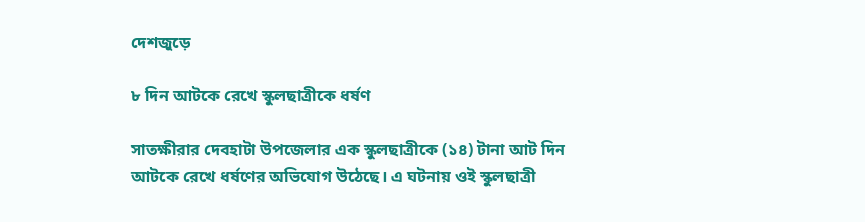দেশজুড়ে

৮ দিন আটকে রেখে স্কুলছাত্রীকে ধর্ষণ

সাতক্ষীরার দেবহাটা উপজেলার এক স্কুলছাত্রীকে (১৪) টানা আট দিন আটকে রেখে ধর্ষণের অভিযোগ উঠেছে। এ ঘটনায় ওই স্কুলছাত্রী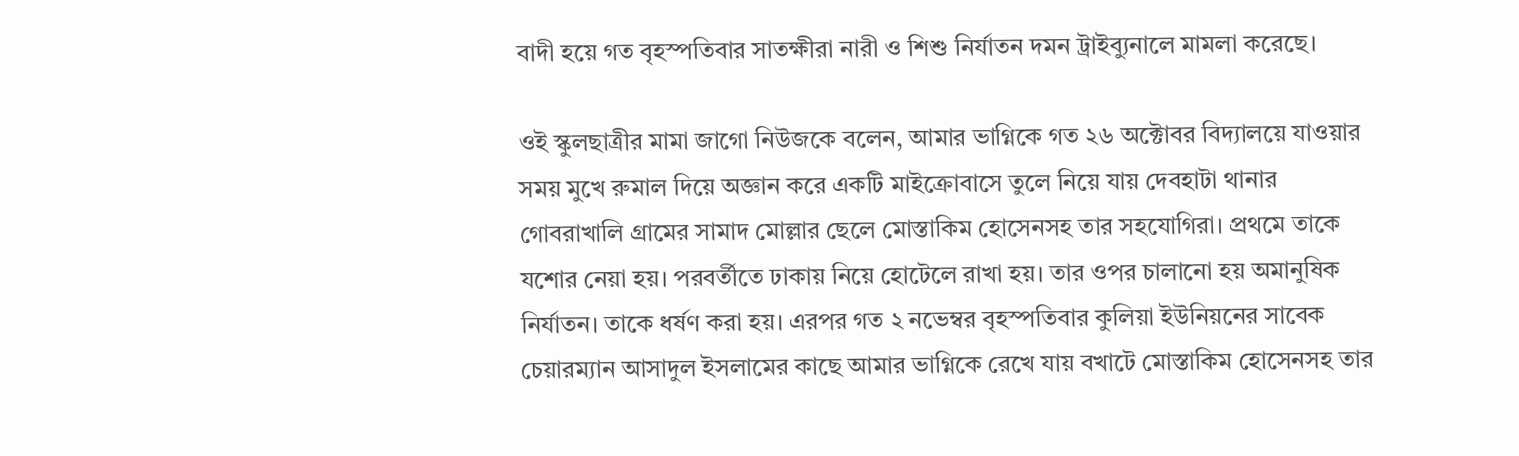বাদী হয়ে গত বৃহস্পতিবার সাতক্ষীরা নারী ও শিশু নির্যাতন দমন ট্রাইব্যুনালে মামলা করেছে।

ওই স্কুলছাত্রীর মামা জাগো নিউজকে বলেন, আমার ভাগ্নিকে গত ২৬ অক্টোবর বিদ্যালয়ে যাওয়ার সময় মুখে রুমাল দিয়ে অজ্ঞান করে একটি মাইক্রোবাসে তুলে নিয়ে যায় দেবহাটা থানার গোবরাখালি গ্রামের সামাদ মোল্লার ছেলে মোস্তাকিম হোসেনসহ তার সহযোগিরা। প্রথমে তাকে যশোর নেয়া হয়। পরবর্তীতে ঢাকায় নিয়ে হোটেলে রাখা হয়। তার ওপর চালানো হয় অমানুষিক নির্যাতন। তাকে ধর্ষণ করা হয়। এরপর গত ২ নভেম্বর বৃহস্পতিবার কুলিয়া ইউনিয়নের সাবেক চেয়ারম্যান আসাদুল ইসলামের কাছে আমার ভাগ্নিকে রেখে যায় বখাটে মোস্তাকিম হোসেনসহ তার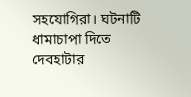সহযোগিরা। ঘটনাটি ধামাচাপা দিতে দেবহাটার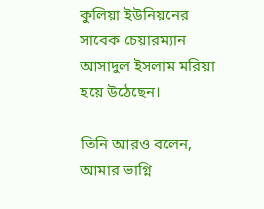কুলিয়া ইউনিয়নের সাবেক চেয়ারম্যান আসাদুল ইসলাম মরিয়া হয়ে উঠেছেন।

তিনি আরও বলেন, আমার ভাগ্নি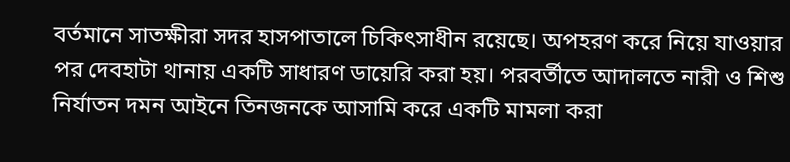বর্তমানে সাতক্ষীরা সদর হাসপাতালে চিকিৎসাধীন রয়েছে। অপহরণ করে নিয়ে যাওয়ার পর দেবহাটা থানায় একটি সাধারণ ডায়েরি করা হয়। পরবর্তীতে আদালতে নারী ও শিশু নির্যাতন দমন আইনে তিনজনকে আসামি করে একটি মামলা করা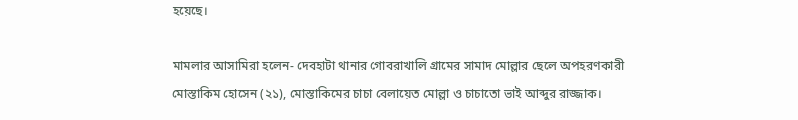হয়েছে।

মামলার আসামিরা হলেন- দেবহাটা থানার গোবরাখালি গ্রামের সামাদ মোল্লার ছেলে অপহরণকারী মোস্তাকিম হোসেন (২১), মোস্তাকিমের চাচা বেলায়েত মোল্লা ও চাচাতো ভাই আব্দুর রাজ্জাক।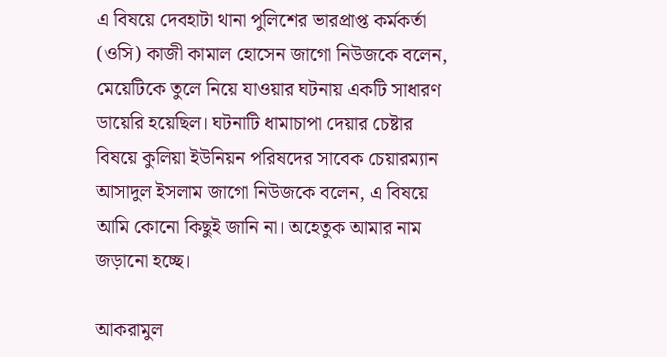এ বিষয়ে দেবহাটা থানা পুলিশের ভারপ্রাপ্ত কর্মকর্তা (ওসি) কাজী কামাল হোসেন জাগো নিউজকে বলেন, মেয়েটিকে তুলে নিয়ে যাওয়ার ঘটনায় একটি সাধারণ ডায়েরি হয়েছিল। ঘটনাটি ধামাচাপা দেয়ার চেষ্টার বিষয়ে কুলিয়া ইউনিয়ন পরিষদের সাবেক চেয়ারম্যান আসাদুল ইসলাম জাগো নিউজকে বলেন, এ বিষয়ে আমি কোনো কিছুই জানি না। অহেতুক আমার নাম জড়ানো হচ্ছে।

আকরামুল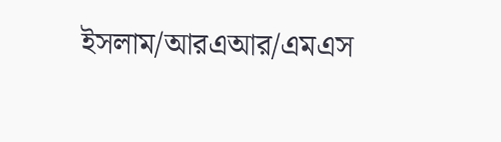ইসলাম/আরএআর/এমএস